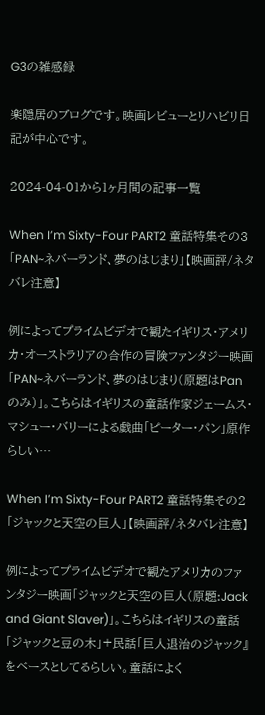G3の雑感録

楽隠居のブログです。映画レビューとリハビリ日記が中心です。

2024-04-01から1ヶ月間の記事一覧

When I’m Sixty-Four PART2 童話特集その3「PAN~ネバーランド、夢のはじまり」【映画評/ネタバレ注意】

例によってプライムビデオで観たイギリス・アメリカ・オーストラリアの合作の冒険ファンタジー映画「PAN~ネバーランド、夢のはじまり(原題はPanのみ)」。こちらはイギリスの童話作家ジェームス・マシュー・バリーによる戯曲「ピーター・パン」原作らしい…

When I’m Sixty-Four PART2 童話特集その2「ジャックと天空の巨人」【映画評/ネタバレ注意】

例によってプライムビデオで観たアメリカのファンタジー映画「ジャックと天空の巨人(原題:Jack and Giant Slaver)」。こちらはイギリスの童話「ジャックと豆の木」+民話「巨人退治のジャック』をベースとしてるらしい。童話によく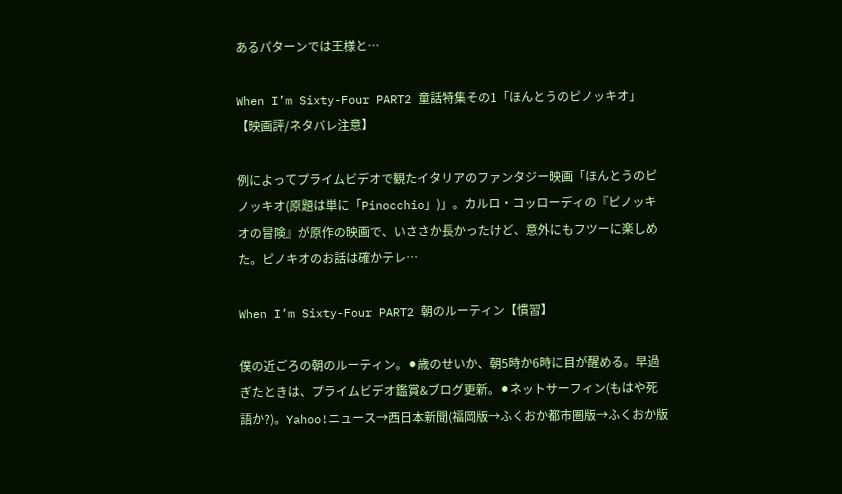あるパターンでは王様と…

When I’m Sixty-Four PART2 童話特集その1「ほんとうのピノッキオ」【映画評/ネタバレ注意】

例によってプライムビデオで観たイタリアのファンタジー映画「ほんとうのピノッキオ(原題は単に「Pinocchio」)」。カルロ・コッローディの『ピノッキオの冒険』が原作の映画で、いささか長かったけど、意外にもフツーに楽しめた。ピノキオのお話は確かテレ…

When I’m Sixty-Four PART2 朝のルーティン【慣習】

僕の近ごろの朝のルーティン。⚫歳のせいか、朝5時か6時に目が醒める。早過ぎたときは、プライムビデオ鑑賞&ブログ更新。⚫ネットサーフィン(もはや死語か?)。Yahoo!ニュース→西日本新聞(福岡版→ふくおか都市圏版→ふくおか版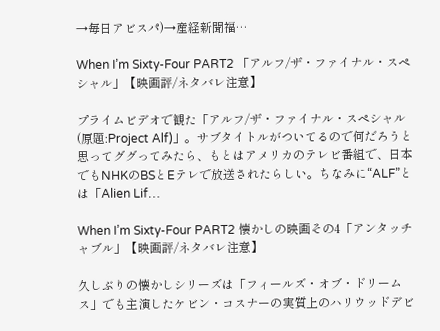→毎日アビスパ)→産経新聞福…

When I’m Sixty-Four PART2 「アルフ/ザ・ファイナル・スペシャル」【映画評/ネタバレ注意】

プライムビデオで観た「アルフ/ザ・ファイナル・スペシャル(原題:Project Alf)」。サブタイトルがついてるので何だろうと思ってググってみたら、もとはアメリカのテレビ番組で、日本でもNHKのBSとEテレで放送されたらしい。ちなみに“ALF”とは「Alien Lif…

When I’m Sixty-Four PART2 懐かしの映画その4「アンタッチャブル」【映画評/ネタバレ注意】

久しぶりの懐かしシリーズは「フィールズ・オブ・ドリームス」でも主演したケビン・コスナーの実質上のハリウッドデビ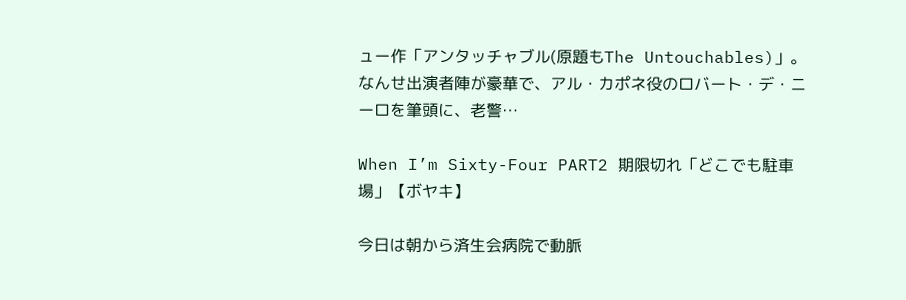ュー作「アンタッチャブル(原題もThe Untouchables)」。なんせ出演者陣が豪華で、アル・カポネ役のロバート・デ・ニーロを筆頭に、老警…

When I’m Sixty-Four PART2 期限切れ「どこでも駐車場」【ボヤキ】

今日は朝から済生会病院で動脈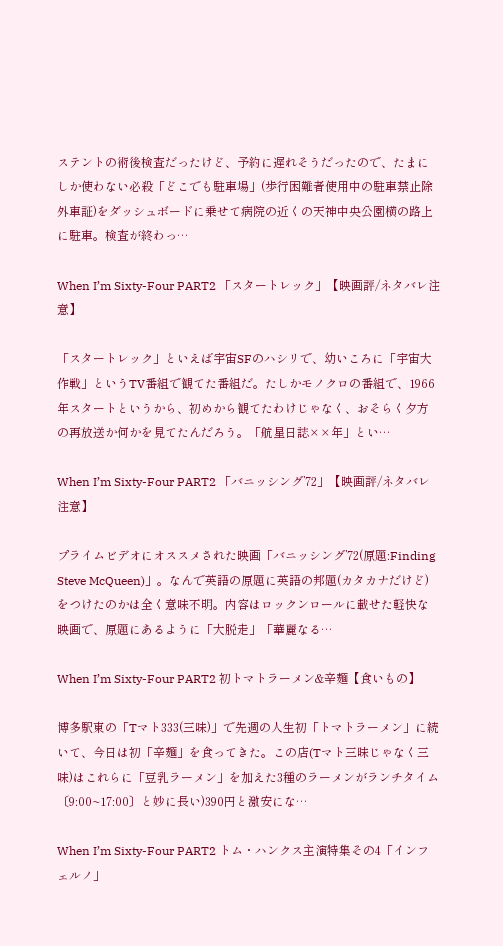ステントの術後検査だったけど、予約に遅れそうだったので、たまにしか使わない必殺「どこでも駐車場」(歩行困難者使用中の駐車禁止除外車証)をダッシュボードに乗せて病院の近くの天神中央公園横の路上に駐車。検査が終わっ…

When I’m Sixty-Four PART2 「スタートレック」【映画評/ネタバレ注意】

「スタートレック」といえば宇宙SFのハシリで、幼いころに「宇宙大作戦」というTV番組で観てた番組だ。たしかモノクロの番組で、1966年スタートというから、初めから観てたわけじゃなく、おそらく夕方の再放送か何かを見てたんだろう。「航星日誌××年」とい…

When I’m Sixty-Four PART2 「バニッシング’72」【映画評/ネタバレ注意】

プライムビデオにオススメされた映画「バニッシング’72(原題:Finding Steve McQueen)」。なんで英語の原題に英語の邦題(カタカナだけど)をつけたのかは全く意味不明。内容はロックンロールに載せた軽快な映画で、原題にあるように「大脱走」「華麗なる…

When I’m Sixty-Four PART2 初トマトラーメン&辛麺【食いもの】

博多駅東の「Tマト333(三味)」で先週の人生初「トマトラーメン」に続いて、今日は初「辛麺」を食ってきた。この店(Tマト三昧じゃなく三味)はこれらに「豆乳ラーメン」を加えた3種のラーメンがランチタイム〔9:00~17:00〕と妙に長い)390円と激安にな…

When I’m Sixty-Four PART2 トム・ハンクス主演特集その4「インフェルノ」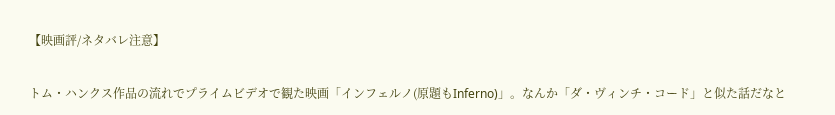【映画評/ネタバレ注意】

トム・ハンクス作品の流れでプライムビデオで観た映画「インフェルノ(原題もInferno)」。なんか「ダ・ヴィンチ・コード」と似た話だなと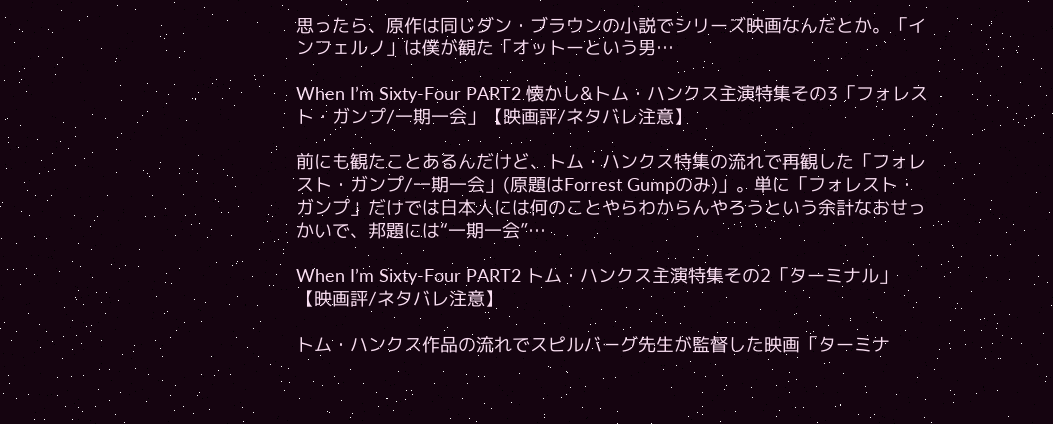思ったら、原作は同じダン・ブラウンの小説でシリーズ映画なんだとか。「インフェルノ」は僕が観た「オットーという男…

When I’m Sixty-Four PART2 懐かし&トム・ハンクス主演特集その3「フォレスト・ガンプ/一期一会」【映画評/ネタバレ注意】

前にも観たことあるんだけど、トム・ハンクス特集の流れで再観した「フォレスト・ガンプ/一期一会」(原題はForrest Gumpのみ)」。単に「フォレスト・ガンプ」だけでは日本人には何のことやらわからんやろうという余計なおせっかいで、邦題には“一期一会”…

When I’m Sixty-Four PART2 トム・ハンクス主演特集その2「ターミナル」【映画評/ネタバレ注意】

トム・ハンクス作品の流れでスピルバーグ先生が監督した映画「ターミナ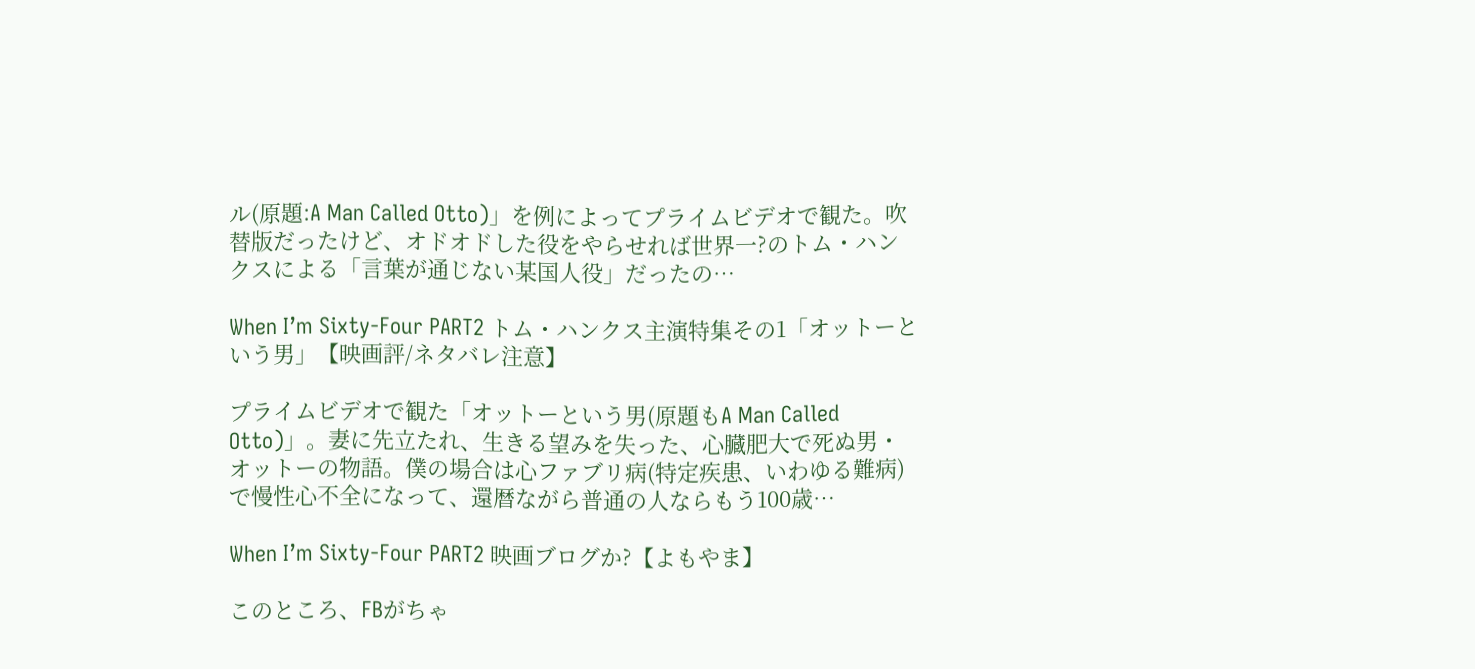ル(原題:A Man Called Otto)」を例によってプライムビデオで観た。吹替版だったけど、オドオドした役をやらせれば世界一?のトム・ハンクスによる「言葉が通じない某国人役」だったの…

When I’m Sixty-Four PART2 トム・ハンクス主演特集その1「オットーという男」【映画評/ネタバレ注意】

プライムビデオで観た「オットーという男(原題もA Man Called Otto)」。妻に先立たれ、生きる望みを失った、心臓肥大で死ぬ男・オットーの物語。僕の場合は心ファブリ病(特定疾患、いわゆる難病)で慢性心不全になって、還暦ながら普通の人ならもう100歳…

When I’m Sixty-Four PART2 映画ブログか?【よもやま】

このところ、FBがちゃ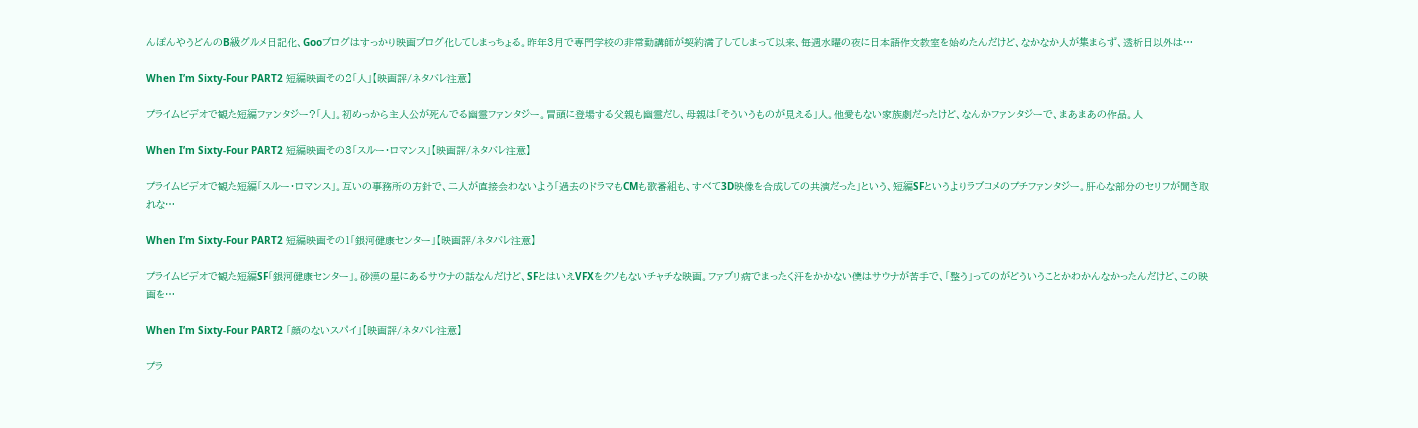んぽんやうどんのB級グルメ日記化、Gooブログはすっかり映画ブログ化してしまっちょる。昨年3月で専門学校の非常勤講師が契約満了してしまって以来、毎週水曜の夜に日本語作文教室を始めたんだけど、なかなか人が集まらず、透析日以外は…

When I’m Sixty-Four PART2 短編映画その2「人」【映画評/ネタバレ注意】

プライムビデオで観た短編ファンタジー?「人」。初めっから主人公が死んでる幽霊ファンタジー。冒頭に登場する父親も幽霊だし、母親は「そういうものが見える」人。他愛もない家族劇だったけど、なんかファンタジーで、まあまあの作品。人

When I’m Sixty-Four PART2 短編映画その3「スルー・ロマンス」【映画評/ネタバレ注意】

プライムビデオで観た短編「スルー・ロマンス」。互いの事務所の方針で、二人が直接会わないよう「過去のドラマもCMも歌番組も、すべて3D映像を合成しての共演だった」という、短編SFというよりラブコメのプチファンタジー。肝心な部分のセリフが聞き取れな…

When I’m Sixty-Four PART2 短編映画その1「銀河健康センター」【映画評/ネタバレ注意】

プライムビデオで観た短編SF「銀河健康センター」。砂漠の星にあるサウナの話なんだけど、SFとはいえVFXをクソもないチャチな映画。ファブリ病でまったく汗をかかない僕はサウナが苦手で、「整う」ってのがどういうことかわかんなかったんだけど、この映画を…

When I’m Sixty-Four PART2 「顔のないスパイ」【映画評/ネタバレ注意】

プラ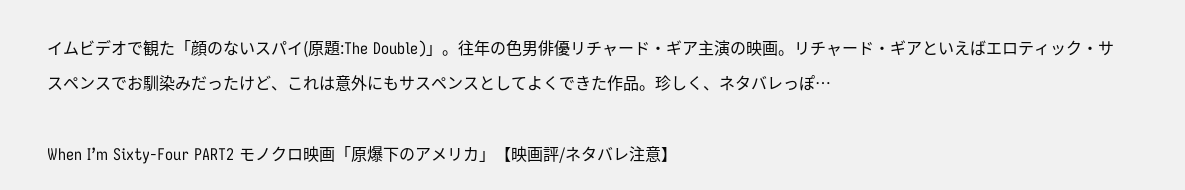イムビデオで観た「顔のないスパイ(原題:The Double)」。往年の色男俳優リチャード・ギア主演の映画。リチャード・ギアといえばエロティック・サスペンスでお馴染みだったけど、これは意外にもサスペンスとしてよくできた作品。珍しく、ネタバレっぽ…

When I’m Sixty-Four PART2 モノクロ映画「原爆下のアメリカ」【映画評/ネタバレ注意】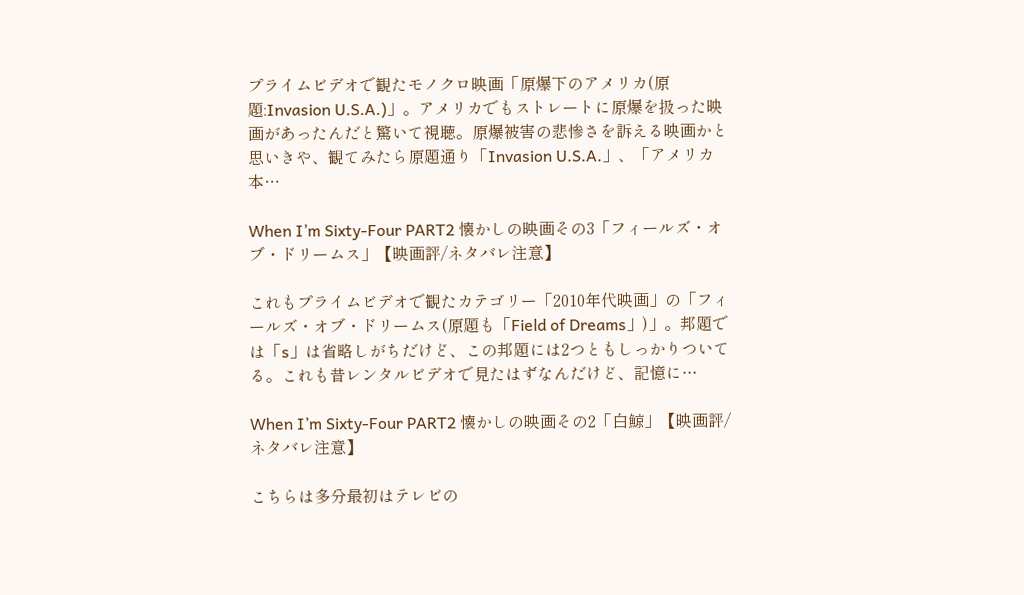プライムビデオで観たモノクロ映画「原爆下のアメリカ(原題:Invasion U.S.A.)」。アメリカでもストレートに原爆を扱った映画があったんだと驚いて視聴。原爆被害の悲惨さを訴える映画かと思いきや、観てみたら原題通り「Invasion U.S.A.」、「アメリカ本…

When I’m Sixty-Four PART2 懐かしの映画その3「フィールズ・オブ・ドリームス」【映画評/ネタバレ注意】

これもプライムビデオで観たカテゴリー「2010年代映画」の「フィールズ・オブ・ドリームス(原題も「Field of Dreams」)」。邦題では「s」は省略しがちだけど、この邦題には2つともしっかりついてる。これも昔レンタルビデオで見たはずなんだけど、記憶に…

When I’m Sixty-Four PART2 懐かしの映画その2「白鯨」【映画評/ネタバレ注意】

こちらは多分最初はテレビの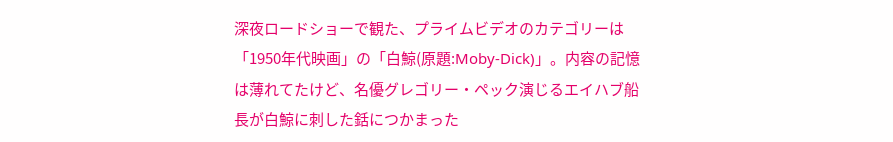深夜ロードショーで観た、プライムビデオのカテゴリーは「1950年代映画」の「白鯨(原題:Moby-Dick)」。内容の記憶は薄れてたけど、名優グレゴリー・ペック演じるエイハブ船長が白鯨に刺した銛につかまった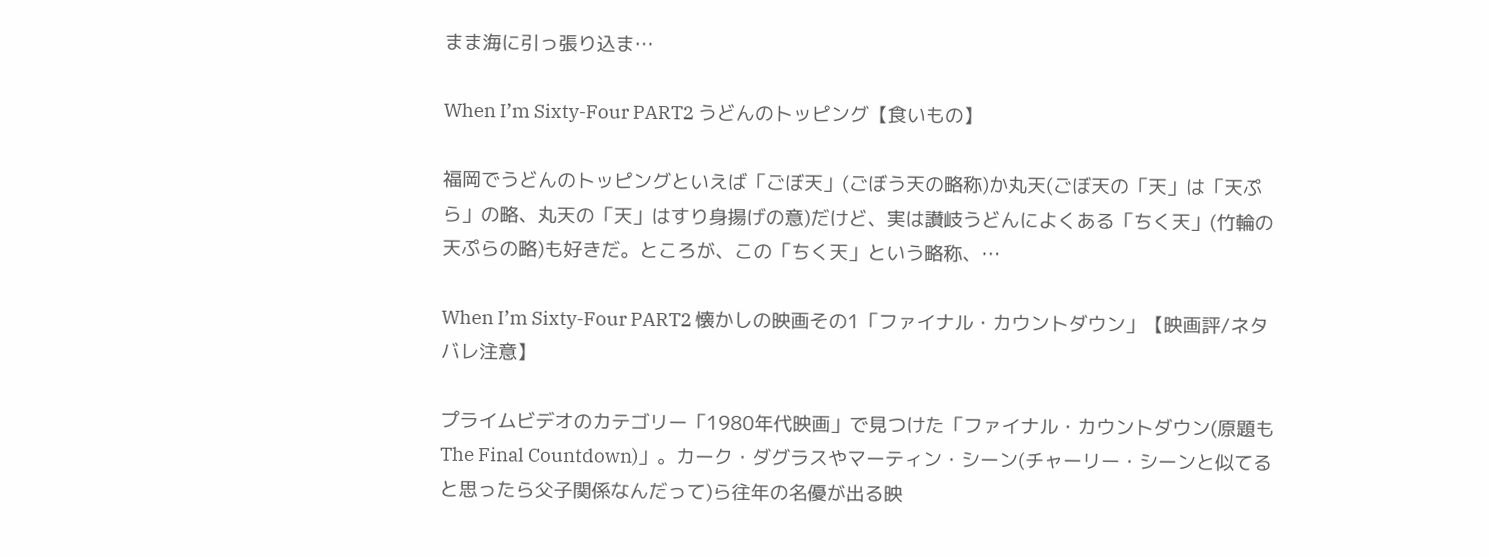まま海に引っ張り込ま…

When I’m Sixty-Four PART2 うどんのトッピング【食いもの】

福岡でうどんのトッピングといえば「ごぼ天」(ごぼう天の略称)か丸天(ごぼ天の「天」は「天ぷら」の略、丸天の「天」はすり身揚げの意)だけど、実は讃岐うどんによくある「ちく天」(竹輪の天ぷらの略)も好きだ。ところが、この「ちく天」という略称、…

When I’m Sixty-Four PART2 懐かしの映画その1「ファイナル・カウントダウン」【映画評/ネタバレ注意】

プライムビデオのカテゴリー「1980年代映画」で見つけた「ファイナル・カウントダウン(原題もThe Final Countdown)」。カーク・ダグラスやマーティン・シーン(チャーリー・シーンと似てると思ったら父子関係なんだって)ら往年の名優が出る映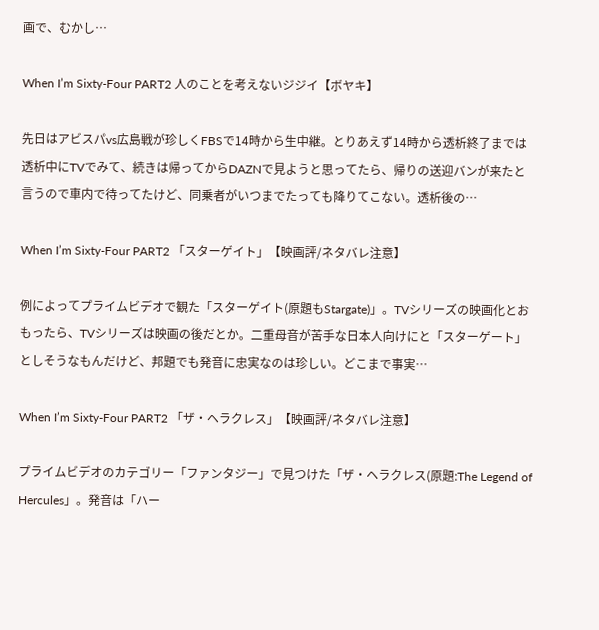画で、むかし…

When I’m Sixty-Four PART2 人のことを考えないジジイ【ボヤキ】

先日はアビスパvs広島戦が珍しくFBSで14時から生中継。とりあえず14時から透析終了までは透析中にTVでみて、続きは帰ってからDAZNで見ようと思ってたら、帰りの送迎バンが来たと言うので車内で待ってたけど、同乗者がいつまでたっても降りてこない。透析後の…

When I’m Sixty-Four PART2 「スターゲイト」【映画評/ネタバレ注意】

例によってプライムビデオで観た「スターゲイト(原題もStargate)」。TVシリーズの映画化とおもったら、TVシリーズは映画の後だとか。二重母音が苦手な日本人向けにと「スターゲート」としそうなもんだけど、邦題でも発音に忠実なのは珍しい。どこまで事実…

When I’m Sixty-Four PART2 「ザ・ヘラクレス」【映画評/ネタバレ注意】

プライムビデオのカテゴリー「ファンタジー」で見つけた「ザ・ヘラクレス(原題:The Legend of Hercules」。発音は「ハー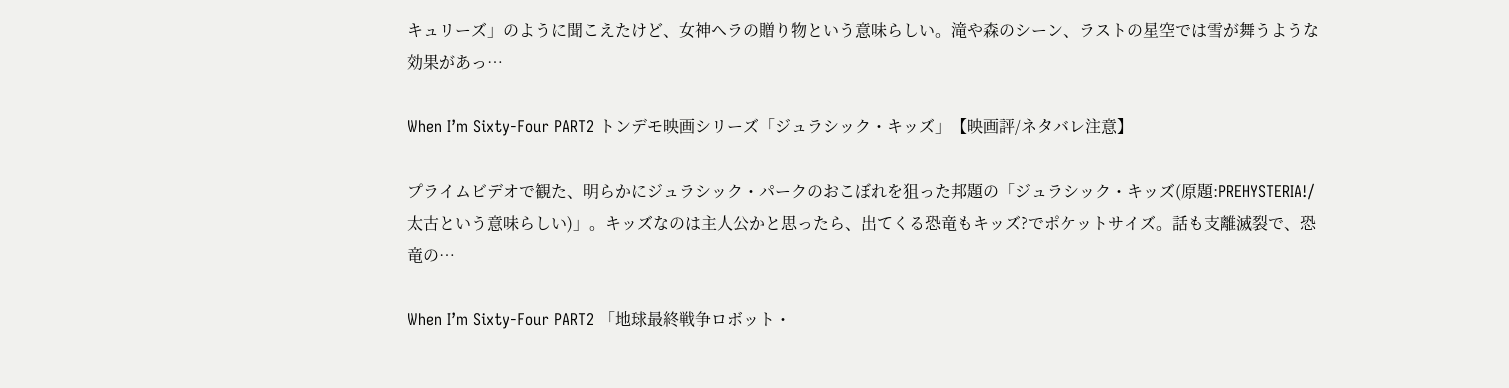キュリーズ」のように聞こえたけど、女神ヘラの贈り物という意味らしい。滝や森のシーン、ラストの星空では雪が舞うような効果があっ…

When I’m Sixty-Four PART2 トンデモ映画シリーズ「ジュラシック・キッズ」【映画評/ネタバレ注意】

プライムビデオで観た、明らかにジュラシック・パークのおこぼれを狙った邦題の「ジュラシック・キッズ(原題:PREHYSTERIA!/太古という意味らしい)」。キッズなのは主人公かと思ったら、出てくる恐竜もキッズ?でポケットサイズ。話も支離滅裂で、恐竜の…

When I’m Sixty-Four PART2 「地球最終戦争ロボット・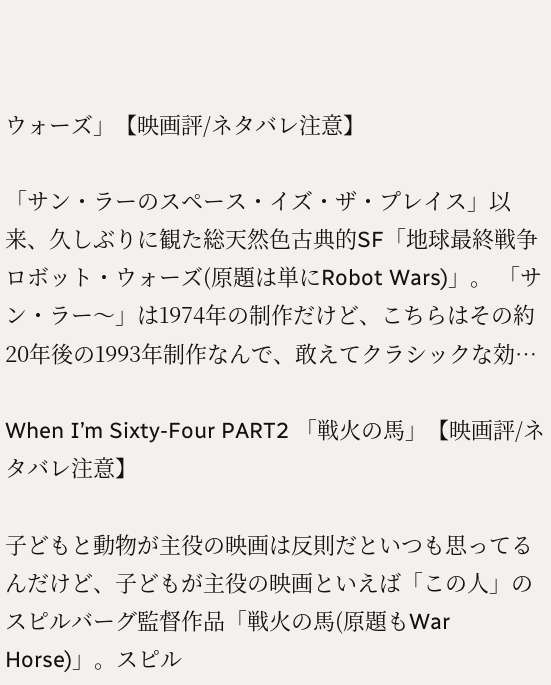ウォーズ」【映画評/ネタバレ注意】

「サン・ラーのスペース・イズ・ザ・プレイス」以来、久しぶりに観た総天然色古典的SF「地球最終戦争ロボット・ウォーズ(原題は単にRobot Wars)」。 「サン・ラー〜」は1974年の制作だけど、こちらはその約20年後の1993年制作なんで、敢えてクラシックな効…

When I’m Sixty-Four PART2 「戦火の馬」【映画評/ネタバレ注意】

子どもと動物が主役の映画は反則だといつも思ってるんだけど、子どもが主役の映画といえば「この人」のスピルバーグ監督作品「戦火の馬(原題もWar Horse)」。スピル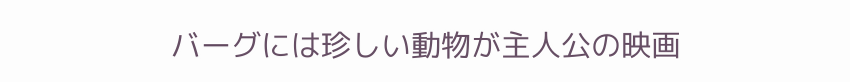バーグには珍しい動物が主人公の映画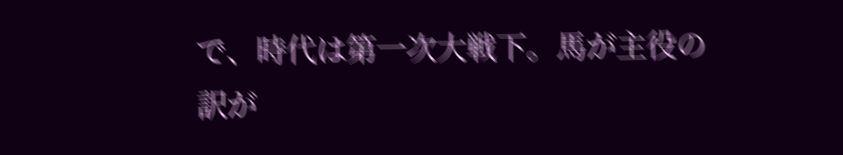で、時代は第一次大戦下。馬が主役の訳が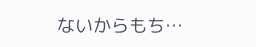ないからもち…